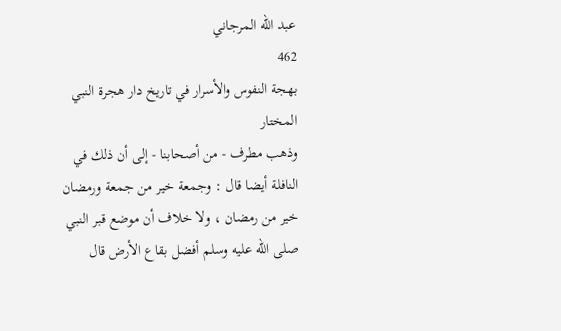عبد الله المرجاني
462
بهجة النفوس والأسرار في تاريخ دار هجرة النبي المختار
وذهب مطرف - من أصحابنا - إلى أن ذلك في النافلة أيضا قال : وجمعة خير من جمعة ورمضان خير من رمضان ، ولا خلاف أن موضع قبر النبي صلى اللّه عليه وسلم أفضل بقاع الأرض قال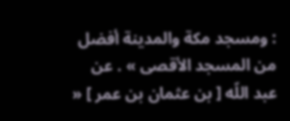: ومسجد مكة والمدينة أفضل من المسجد الأقصى » . عن عبد اللّه [ بن عثمان بن عمر ] «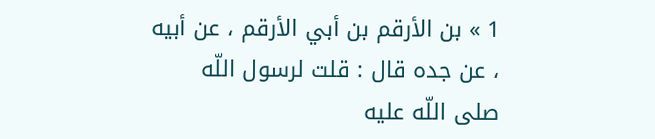1 » بن الأرقم بن أبي الأرقم ، عن أبيه ، عن جده قال : قلت لرسول اللّه صلى اللّه عليه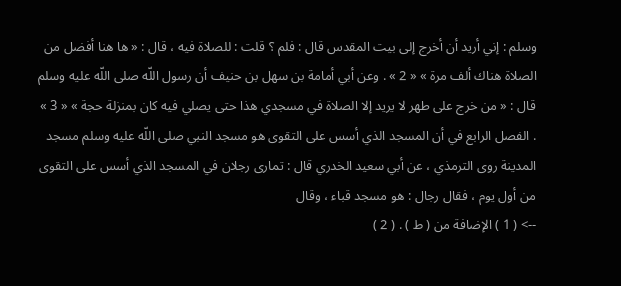وسلم : إني أريد أن أخرج إلى بيت المقدس قال : فلم ؟ قلت : للصلاة فيه ، قال : « ها هنا أفضل من الصلاة هناك ألف مرة » « 2 » . وعن أبي أمامة بن سهل بن حنيف أن رسول اللّه صلى اللّه عليه وسلم قال : « من خرج على طهر لا يريد إلا الصلاة في مسجدي هذا حتى يصلي فيه كان بمنزلة حجة » « 3 » . الفصل الرابع في أن المسجد الذي أسس على التقوى هو مسجد النبي صلى اللّه عليه وسلم مسجد المدينة روى الترمذي ، عن أبي سعيد الخدري قال : تمارى رجلان في المسجد الذي أسس على التقوى من أول يوم ، فقال رجال : هو مسجد قباء ، وقال
--> ( 1 ) الإضافة من ( ط ) . ( 2 )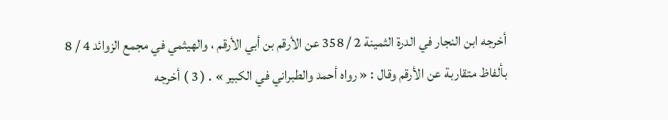أخرجه ابن النجار في الدرة الثمينة 2 / 358 عن الأرقم بن أبي الأرقم ، والهيثمي في مجمع الزوائد 4 / 8 بألفاظ متقاربة عن الأرقم وقال : « رواه أحمد والطبراني في الكبير » . ( 3 ) أخرجه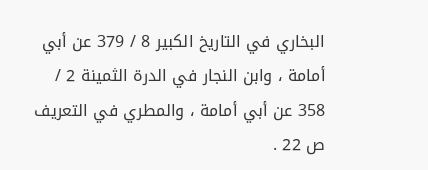البخاري في التاريخ الكبير 8 / 379 عن أبي أمامة ، وابن النجار في الدرة الثمينة 2 / 358 عن أبي أمامة ، والمطري في التعريف ص 22 .